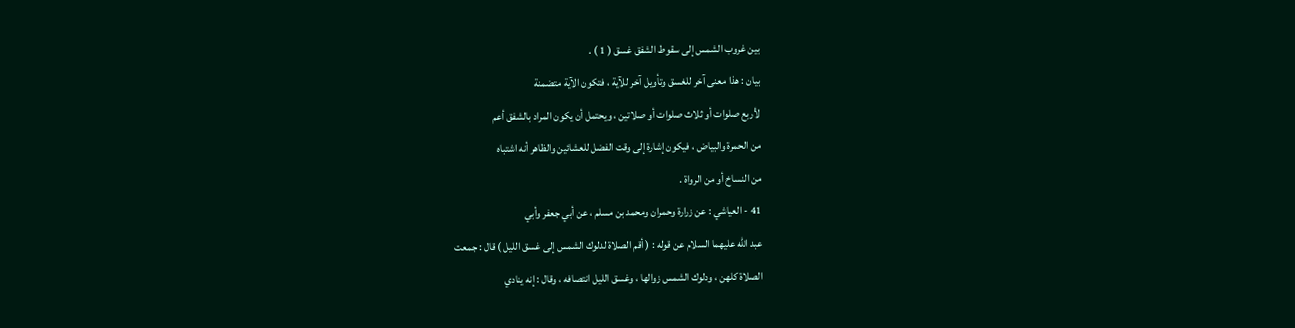بين غروب الشمس إلى سقوط الشفق غسق ( 1 ) .
بيان : هذا معنى آخر للغسق وتأويل آخر للآية ، فتكون الآية متضمنة
لأربع صلوات أو ثلاث صلوات أو صلاتين ، ويحتمل أن يكون المراد بالشفق أعم
من الحمرة والبياض ، فيكون إشارة إلى وقت الفضل للعشائين والظاهر أنه اشتباه
من النساخ أو من الرواة .
41 - العياشي : عن زرارة وحمران ومحمد بن مسلم ، عن أبي جعفر وأبي
عبد الله عليهما السلام عن قوله : ( أقم الصلاة لدلوك الشمس إلى غسق الليل ) قال : جمعت
الصلاة كلهن ، ودلوك الشمس زوالها ، وغسق الليل انتصافه ، وقال : إنه ينادي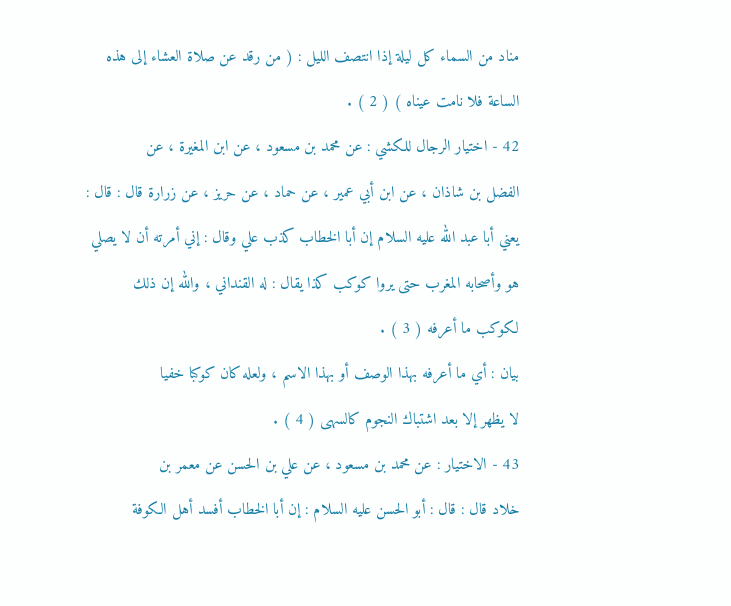مناد من السماء كل ليلة إذا انتصف الليل : ( من رقد عن صلاة العشاء إلى هذه
الساعة فلا نامت عيناه ) ( 2 ) .
42 - اختيار الرجال للكشي : عن محمد بن مسعود ، عن ابن المغيرة ، عن
الفضل بن شاذان ، عن ابن أبي عمير ، عن حماد ، عن حريز ، عن زرارة قال : قال :
يعني أبا عبد الله عليه السلام إن أبا الخطاب كذب علي وقال : إني أمرته أن لا يصلي
هو وأصحابه المغرب حتى يروا كوكب كذا يقال : له القنداني ، والله إن ذلك
لكوكب ما أعرفه ( 3 ) .
بيان : أي ما أعرفه بهذا الوصف أو بهذا الاسم ، ولعله كان كوكبا خفيا
لا يظهر إلا بعد اشتباك النجوم كالسهى ( 4 ) .
43 - الاختيار : عن محمد بن مسعود ، عن علي بن الحسن عن معمر بن
خلاد قال : قال : أبو الحسن عليه السلام : إن أبا الخطاب أفسد أهل الكوفة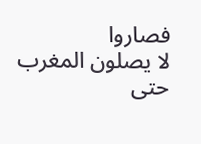فصاروا
لا يصلون المغرب حتى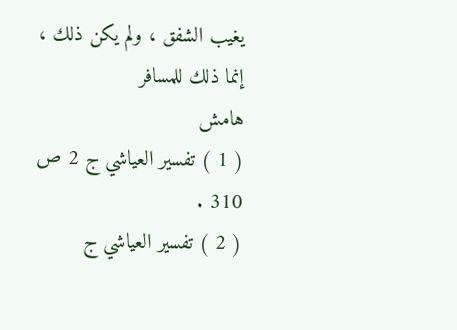يغيب الشفق ، ولم يكن ذلك ، إنما ذلك للمسافر
هامش
( 1 ) تفسير العياشي ج 2 ص 310 .
( 2 ) تفسير العياشي ج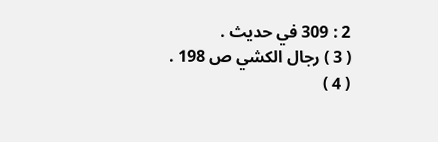2 : 309 في حديث .
( 3 ) رجال الكشي ص 198 .
( 4 )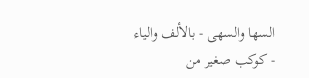السها والسهى - بالألف والياء - كوكب صغير من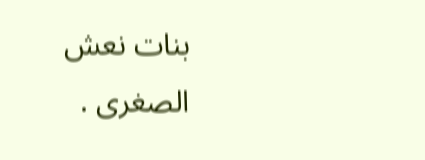بنات نعش الصغرى .